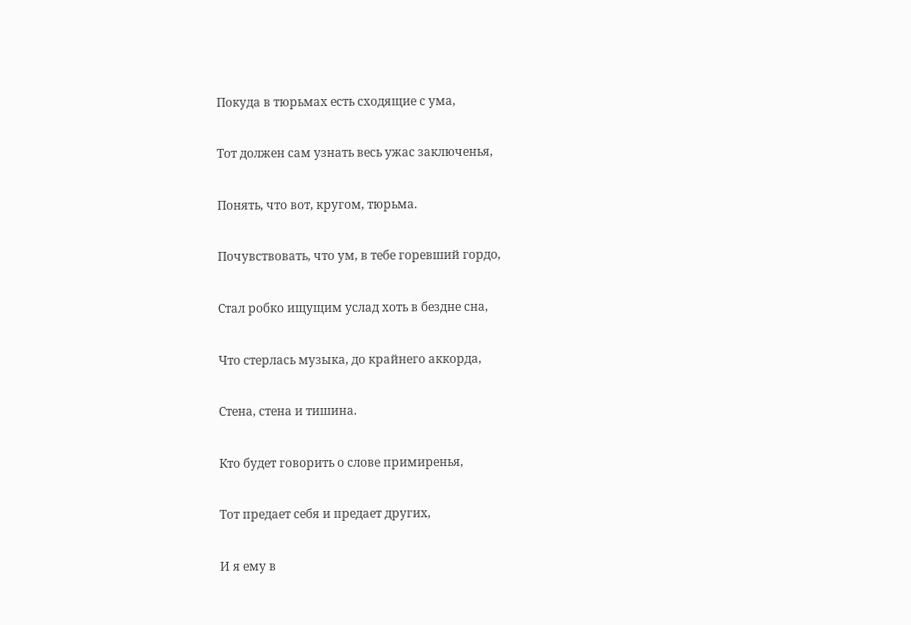Покуда в тюрьмах есть сходящие с ума,

Тот должен сам узнать весь ужас заключенья,

Понять, что вот, кругом, тюрьма.

Почувствовать, что ум, в тебе горевший гордо,

Стал робко ищущим услад хоть в бездне сна,

Что стерлась музыка, до крайнего аккорда,

Стена, стена и тишина.

Кто будет говорить о слове примиренья,

Тот предает себя и предает других,

И я ему в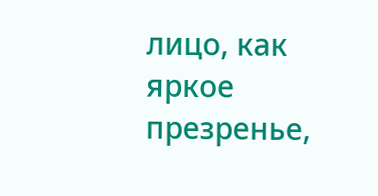лицо, как яркое презренье,